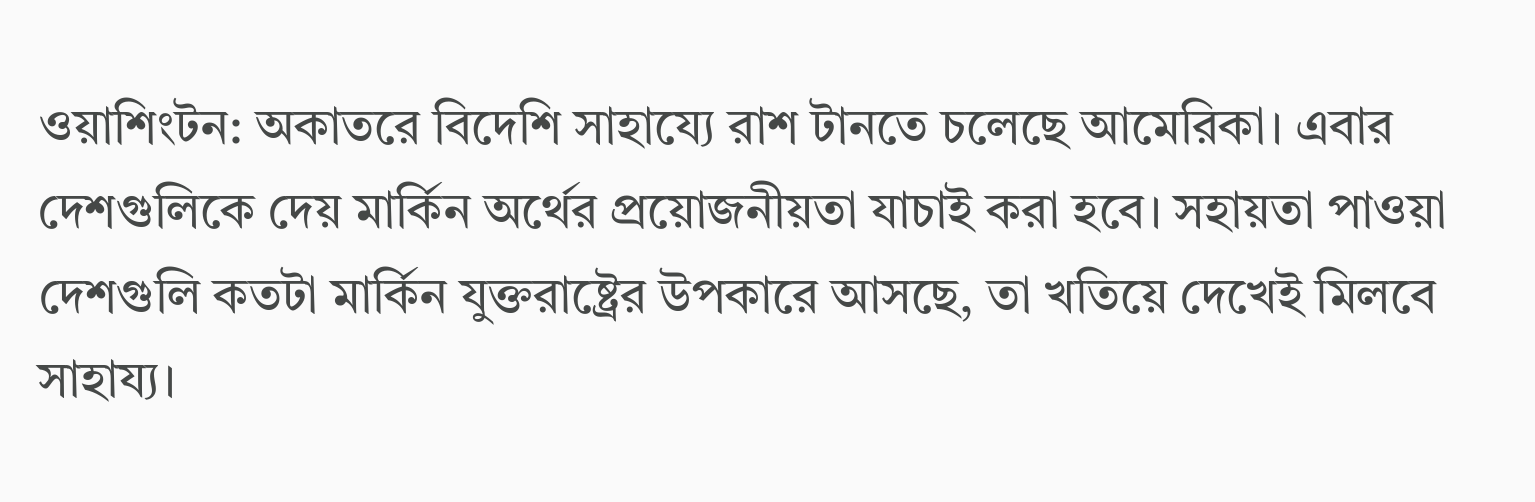ওয়াশিংটন: অকাতরে বিদেশি সাহায্যে রাশ টানতে চলেছে আমেরিকা। এবার দেশগুলিকে দেয় মার্কিন অর্থের প্রয়োজনীয়তা যাচাই করা হবে। সহায়তা পাওয়া দেশগুলি কতটা মার্কিন যুক্তরাষ্ট্রের উপকারে আসছে, তা খতিয়ে দেখেই মিলবে সাহায্য।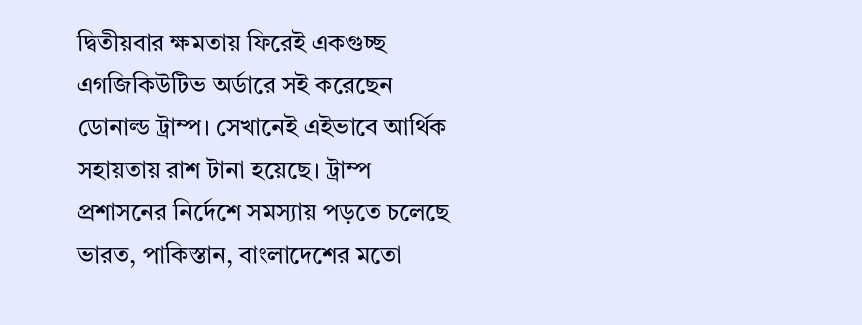দ্বিতীয়বার ক্ষমতায় ফিরেই একগুচ্ছ এগজিকিউটিভ অর্ডারে সই করেছেন ডোনাল্ড ট্রাম্প। সেখানেই এইভাবে আর্থিক সহায়তায় রাশ টানা হয়েছে। ট্রাম্প প্রশাসনের নির্দেশে সমস্যায় পড়তে চলেছে ভারত, পাকিস্তান, বাংলাদেশের মতো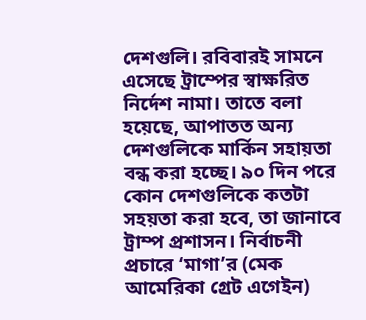দেশগুলি। রবিবারই সামনে এসেছে ট্রাম্পের স্বাক্ষরিত নির্দেশ নামা। তাতে বলা হয়েছে, আপাতত অন্য দেশগুলিকে মার্কিন সহায়তা বন্ধ করা হচ্ছে। ৯০ দিন পরে কোন দেশগুলিকে কতটা সহয়তা করা হবে, তা জানাবে ট্রাম্প প্রশাসন। নির্বাচনী প্রচারে ‘মাগা’র (মেক আমেরিকা গ্রেট এগেইন)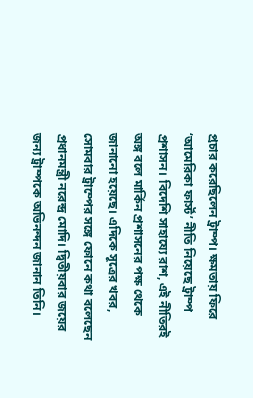প্রচার করেছিলেন ট্রাম্প। ক্ষমতায় ফিরে ‘আমেরিকা ফার্স্ট’ নীতি নিয়েছে ট্রাম্প প্রশাসন। বিদেশি সাহায্যে রাশ, এই নীতিরই অঙ্গ বলে মার্কিন প্রশাসনের পক্ষ থেকে জানানো হয়েছে। এদিকে সূত্রের খবর, সোমবার ট্রাম্পের সঙ্গে ফোনে কথা বলেছেন প্রধানমন্ত্রী নরেন্দ্র মোদি। দ্বিতীয়বার জয়ের জন্য ট্রাম্পকে অভিনন্দন জানান তিনি।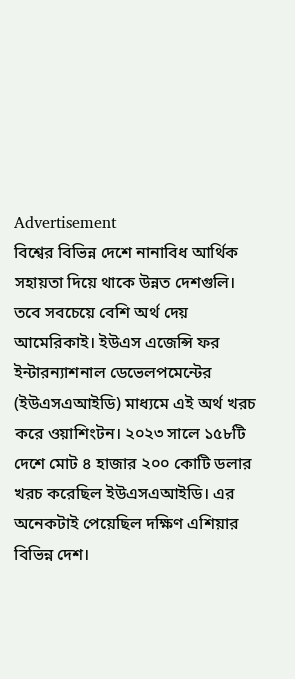Advertisement
বিশ্বের বিভিন্ন দেশে নানাবিধ আর্থিক সহায়তা দিয়ে থাকে উন্নত দেশগুলি। তবে সবচেয়ে বেশি অর্থ দেয় আমেরিকাই। ইউএস এজেন্সি ফর ইন্টারন্যাশনাল ডেভেলপমেন্টের (ইউএসএআইডি) মাধ্যমে এই অর্থ খরচ করে ওয়াশিংটন। ২০২৩ সালে ১৫৮টি দেশে মোট ৪ হাজার ২০০ কোটি ডলার খরচ করেছিল ইউএসএআইডি। এর অনেকটাই পেয়েছিল দক্ষিণ এশিয়ার বিভিন্ন দেশ।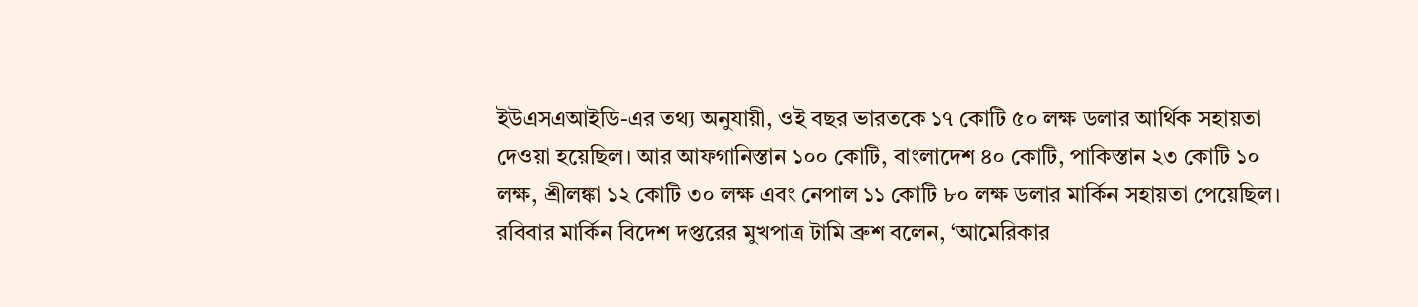ইউএসএআইডি-এর তথ্য অনুযায়ী, ওই বছর ভারতকে ১৭ কোটি ৫০ লক্ষ ডলার আর্থিক সহায়তা দেওয়া হয়েছিল। আর আফগানিস্তান ১০০ কোটি, বাংলাদেশ ৪০ কোটি, পাকিস্তান ২৩ কোটি ১০ লক্ষ, শ্রীলঙ্কা ১২ কোটি ৩০ লক্ষ এবং নেপাল ১১ কোটি ৮০ লক্ষ ডলার মার্কিন সহায়তা পেয়েছিল।
রবিবার মার্কিন বিদেশ দপ্তরের মুখপাত্র টামি ব্রুশ বলেন, ‘আমেরিকার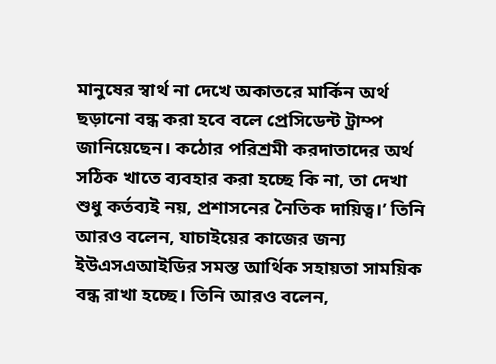মানুষের স্বার্থ না দেখে অকাতরে মার্কিন অর্থ ছড়ানো বন্ধ করা হবে বলে প্রেসিডেন্ট ট্রাম্প জানিয়েছেন। কঠোর পরিশ্রমী করদাতাদের অর্থ সঠিক খাতে ব্যবহার করা হচ্ছে কি না, তা দেখা শুধু কর্তব্যই নয়, প্রশাসনের নৈতিক দায়িত্ব।’ তিনি আরও বলেন, যাচাইয়ের কাজের জন্য ইউএসএআইডির সমস্ত আর্থিক সহায়তা সাময়িক বন্ধ রাখা হচ্ছে। তিনি আরও বলেন,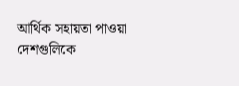আর্থিক সহায়তা পাওয়া দেশগুলিকে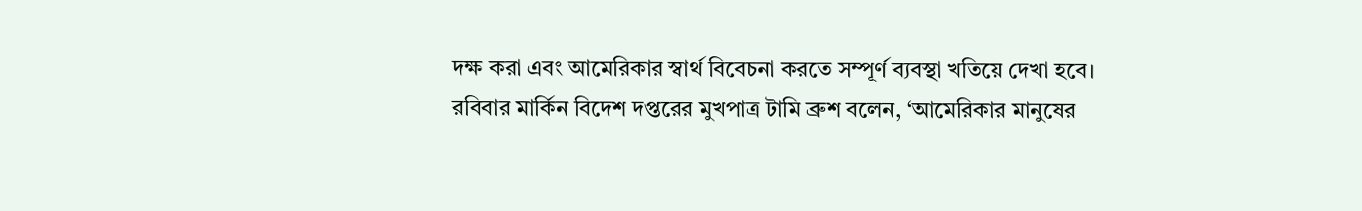দক্ষ করা এবং আমেরিকার স্বার্থ বিবেচনা করতে সম্পূর্ণ ব্যবস্থা খতিয়ে দেখা হবে।
রবিবার মার্কিন বিদেশ দপ্তরের মুখপাত্র টামি ব্রুশ বলেন, ‘আমেরিকার মানুষের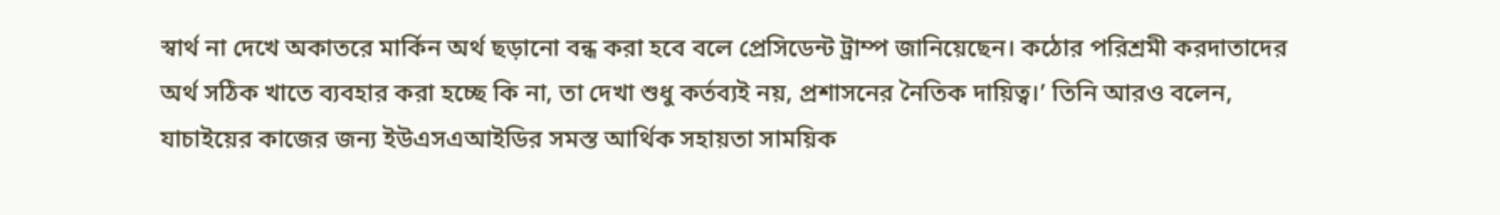স্বার্থ না দেখে অকাতরে মার্কিন অর্থ ছড়ানো বন্ধ করা হবে বলে প্রেসিডেন্ট ট্রাম্প জানিয়েছেন। কঠোর পরিশ্রমী করদাতাদের অর্থ সঠিক খাতে ব্যবহার করা হচ্ছে কি না, তা দেখা শুধু কর্তব্যই নয়, প্রশাসনের নৈতিক দায়িত্ব।’ তিনি আরও বলেন, যাচাইয়ের কাজের জন্য ইউএসএআইডির সমস্ত আর্থিক সহায়তা সাময়িক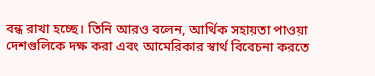বন্ধ রাখা হচ্ছে। তিনি আরও বলেন, আর্থিক সহায়তা পাওয়া দেশগুলিকে দক্ষ করা এবং আমেরিকার স্বার্থ বিবেচনা করতে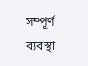সম্পূর্ণ ব্যবস্থা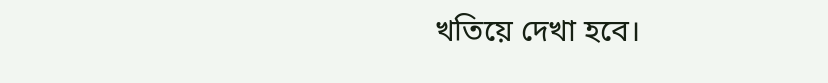খতিয়ে দেখা হবে।